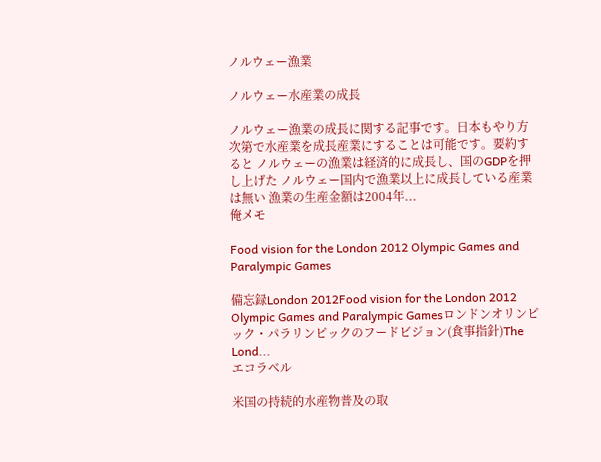ノルウェー漁業

ノルウェー水産業の成長

ノルウェー漁業の成長に関する記事です。日本もやり方次第で水産業を成長産業にすることは可能です。要約すると ノルウェーの漁業は経済的に成長し、国のGDPを押し上げた ノルウェー国内で漁業以上に成長している産業は無い 漁業の生産金額は2004年...
俺メモ

Food vision for the London 2012 Olympic Games and Paralympic Games

備忘録London 2012Food vision for the London 2012 Olympic Games and Paralympic Gamesロンドンオリンピック・パラリンピックのフードビジョン(食事指針)The Lond...
エコラベル

米国の持続的水産物普及の取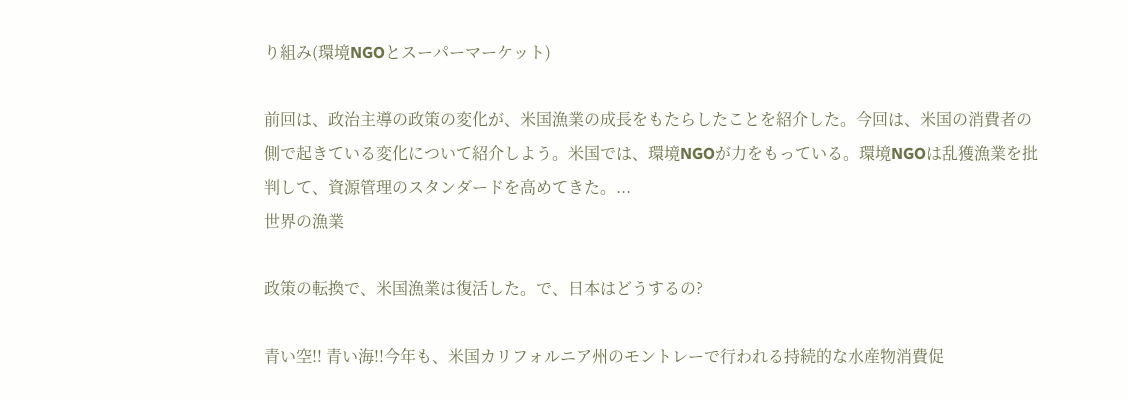り組み(環境NGOとスーパーマーケット)

前回は、政治主導の政策の変化が、米国漁業の成長をもたらしたことを紹介した。今回は、米国の消費者の側で起きている変化について紹介しよう。米国では、環境NGOが力をもっている。環境NGOは乱獲漁業を批判して、資源管理のスタンダードを高めてきた。...
世界の漁業

政策の転換で、米国漁業は復活した。で、日本はどうするの?

青い空!! 青い海!!今年も、米国カリフォルニア州のモントレーで行われる持続的な水産物消費促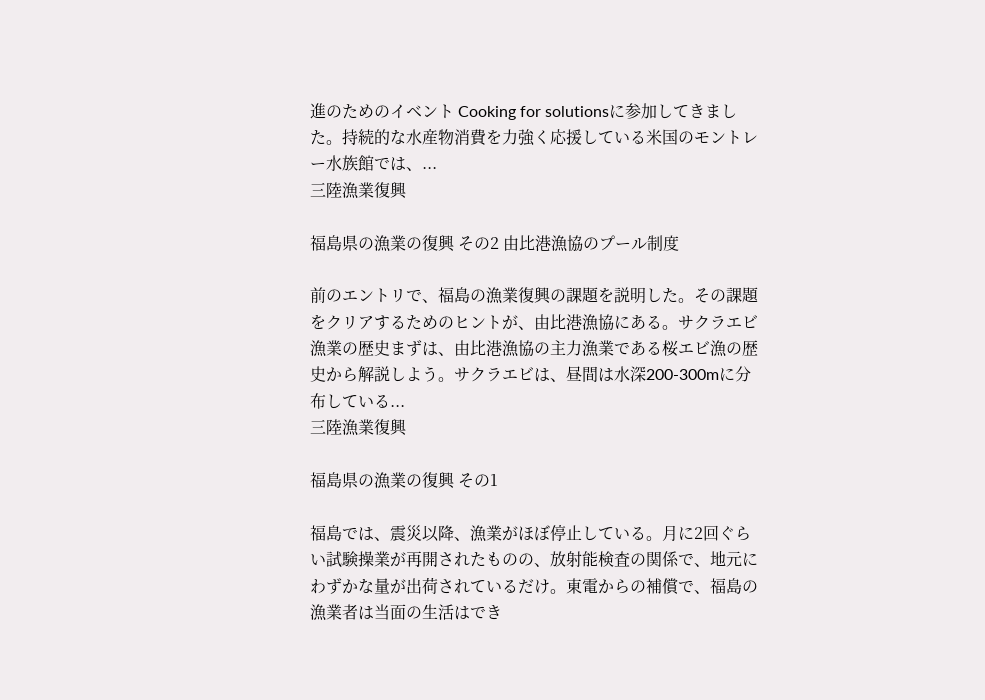進のためのイベント Cooking for solutionsに参加してきました。持続的な水産物消費を力強く応援している米国のモントレー水族館では、...
三陸漁業復興

福島県の漁業の復興 その2 由比港漁協のプール制度

前のエントリで、福島の漁業復興の課題を説明した。その課題をクリアするためのヒントが、由比港漁協にある。サクラエビ漁業の歴史まずは、由比港漁協の主力漁業である桜エビ漁の歴史から解説しよう。サクラエビは、昼間は水深200-300mに分布している...
三陸漁業復興

福島県の漁業の復興 その1

福島では、震災以降、漁業がほぼ停止している。月に2回ぐらい試験操業が再開されたものの、放射能検査の関係で、地元にわずかな量が出荷されているだけ。東電からの補償で、福島の漁業者は当面の生活はでき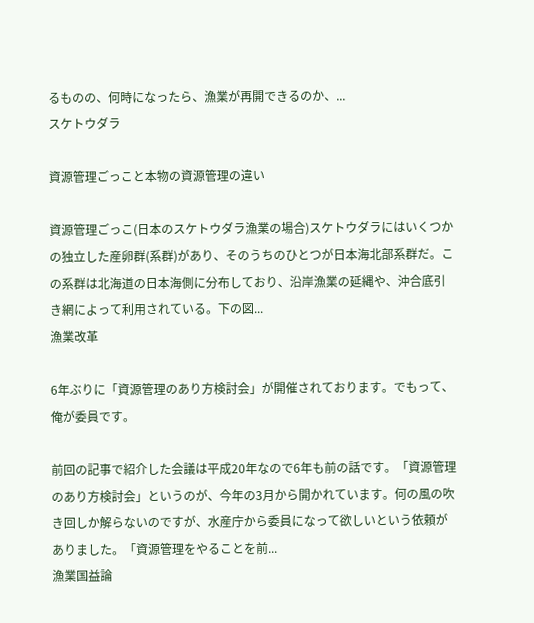るものの、何時になったら、漁業が再開できるのか、...
スケトウダラ

資源管理ごっこと本物の資源管理の違い

資源管理ごっこ(日本のスケトウダラ漁業の場合)スケトウダラにはいくつかの独立した産卵群(系群)があり、そのうちのひとつが日本海北部系群だ。この系群は北海道の日本海側に分布しており、沿岸漁業の延縄や、沖合底引き網によって利用されている。下の図...
漁業改革

6年ぶりに「資源管理のあり方検討会」が開催されております。でもって、俺が委員です。

前回の記事で紹介した会議は平成20年なので6年も前の話です。「資源管理のあり方検討会」というのが、今年の3月から開かれています。何の風の吹き回しか解らないのですが、水産庁から委員になって欲しいという依頼がありました。「資源管理をやることを前...
漁業国益論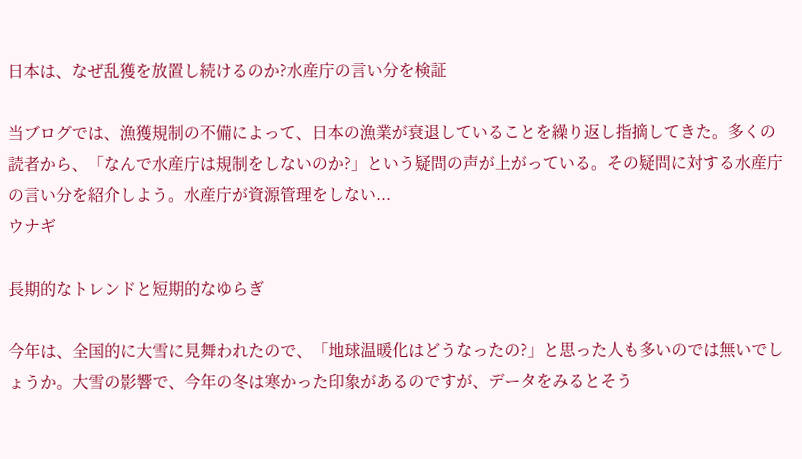日本は、なぜ乱獲を放置し続けるのか?水産庁の言い分を検証

当ブログでは、漁獲規制の不備によって、日本の漁業が衰退していることを繰り返し指摘してきた。多くの読者から、「なんで水産庁は規制をしないのか?」という疑問の声が上がっている。その疑問に対する水産庁の言い分を紹介しよう。水産庁が資源管理をしない...
ウナギ

長期的なトレンドと短期的なゆらぎ

今年は、全国的に大雪に見舞われたので、「地球温暖化はどうなったの?」と思った人も多いのでは無いでしょうか。大雪の影響で、今年の冬は寒かった印象があるのですが、データをみるとそう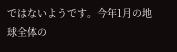ではないようです。今年1月の地球全体の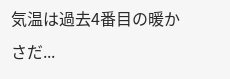気温は過去4番目の暖かさだ...